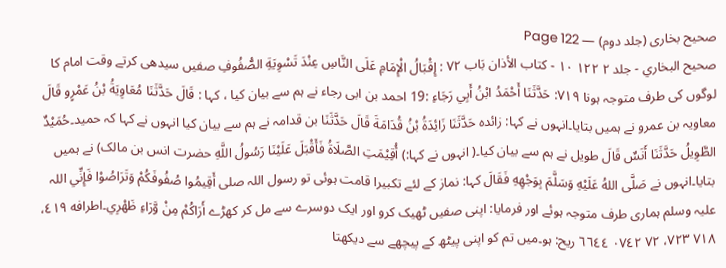صحیح بخاری (جلد دوم) — Page 122
صحيح البخاري - جلد ۲ ۱۲۲ ١٠ - كتاب الأذان بَاب ۷۲ : إِقْبَالُ الْإِمَامِ عَلَى النَّاسِ عِنْدَ تَسْوِيَةِ الصُّفُوفِ صفیں سیدھی کرتے وقت امام کا لوگوں کی طرف متوجہ ہونا ۷۱۹: حَدَّثَنَا أَحْمَدُ ابْنُ أَبِي رَجَاءِ :19 احمد بن ابی رجاء نے ہم سے بیان کیا ، کہا : قَالَ حَدَّثَنَا مُعَاوِيَةُ بْنُ عَمْرٍو قَالَ معاویہ بن عمرو نے ہمیں بتایا۔انہوں نے کہا: زائدہ حَدَّثَنَا زَائِدَةُ بْنُ قُدَامَةَ قَالَ حَدَّثَنَا بن قدامہ نے ہم سے بیان کیا انہوں نے کہا کہ حمید۔حُمَيْدٌ الطَّوِيلُ حَدَّثَنَا أَنَسٌ قَالَ طویل نے ہم سے بیان کیا۔( انہوں نے کہا:) أُقِيْمَتِ الصَّلَاةُ فَأَقْبَلَ عَلَيْنَا رَسُولُ اللَّهِ حضرت انس بن مالک) نے ہمیں بتایا۔انہوں نے صَلَّى اللهُ عَلَيْهِ وَسَلَّمَ بِوَجْهِهِ فَقَالَ کہا: نماز کے لئے تکبیرا قامت ہوئی تو رسول اللہ صلی أَقِيمُوا صُفُوفَكُمْ وَتَرَاصُوْا فَإِنِّي اللہ علیہ وسلم ہماری طرف متوجہ ہوئے اور فرمایا: اپنی صفیں ٹھیک کرو اور ایک دوسرے سے مل کر کھڑے أَرَاكُمْ مِنْ وَّرَاءِ ظَهْرِي۔اطرافه ٤١٩، ۷۱۸ ۷۲۳، ٧٢ ٠٧٤٢ ٦٦٤٤ ریح: ہو۔میں تم کو اپنی پیٹھ کے پیچھے سے دیکھتا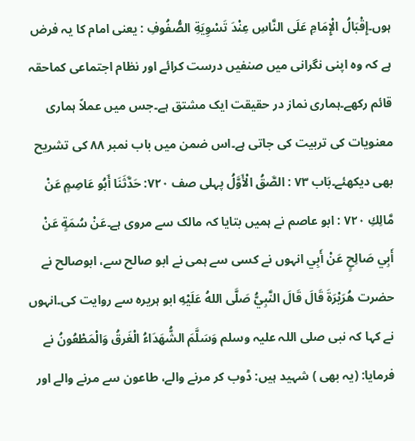ہوں۔إِقْبَالُ الْإِمَامِ عَلَى النَّاسِ عِنْدَ تَسْوِيَةِ الصُّفُوفِ : یعنی امام کا یہ فرض ہے کہ وہ اپنی نگرانی میں صنفیں درست کرائے اور نظام اجتماعی کماحقہ قائم رکھے۔ہماری نماز در حقیقت ایک مشتق ہے۔جس میں عملاً ہماری معنویات کی تربیت کی جاتی ہے۔اس ضمن میں باب نمبر ۸۸ کی تشریح بھی دیکھئے۔بَاب ۷۳ : الصَّقُ الْأَوَّلُ پہلی صف ۷۲۰: حَدَّثَنَا أَبُو عَاصِمٍ عَنْ مَّالِكِ ۷۲۰ : ابو عاصم نے ہمیں بتایا کہ مالک سے مروی ہے۔عَنْ سُمَةٍ عَنْ أَبِي صَالِحٍ عَنْ أَبِي انہوں نے کسی سے ہمی نے ابو صالح سے، ابوصالح نے حضرت هُرَيْرَةَ قَالَ قَالَ النَّبِيُّ صَلَّى اللهُ عَلَيْهِ ابو ہریرہ سے روایت کی۔انہوں نے کہا کہ نبی صلی اللہ علیہ وسلم وَسَلَّمَ الشُّهَدَاءُ الْغَرقُ وَالْمَطْعُونُ نے فرمایا: (یہ بھی ) شہید ہیں: ڈوب کر مرنے والے، طاعون سے مرنے والے اور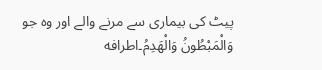پیٹ کی بیماری سے مرنے والے اور وہ جو وَالْمَبْطُونُ وَالْهَدِمُ۔اطرافه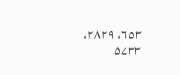٦٥٣، ۲۸۲۹، ۵۷۳۳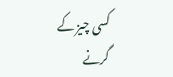کسی چیز کے گرنے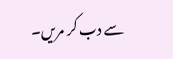سے دب کر مریں۔